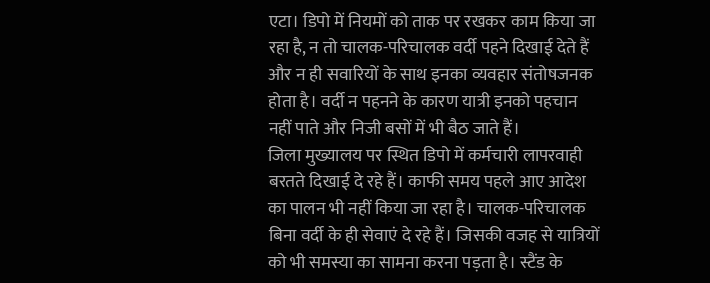एटा। डिपो में नियमों को ताक पर रखकर काम किया जा रहा है, न तो चालक-परिचालक वर्दी पहने दिखाई देते हैं और न ही सवारियों के साथ इनका व्यवहार संतोषजनक होता है। वर्दी न पहनने के कारण यात्री इनको पहचान नहीं पाते और निजी बसों में भी बैठ जाते हैं।
जिला मुख्यालय पर स्थित डिपो में कर्मचारी लापरवाही बरतते दिखाई दे रहे हैं। काफी समय पहले आए आदेश का पालन भी नहीं किया जा रहा है। चालक-परिचालक बिना वर्दी के ही सेवाएं दे रहे हैं। जिसकी वजह से यात्रियों को भी समस्या का सामना करना पड़ता है। स्टैंड के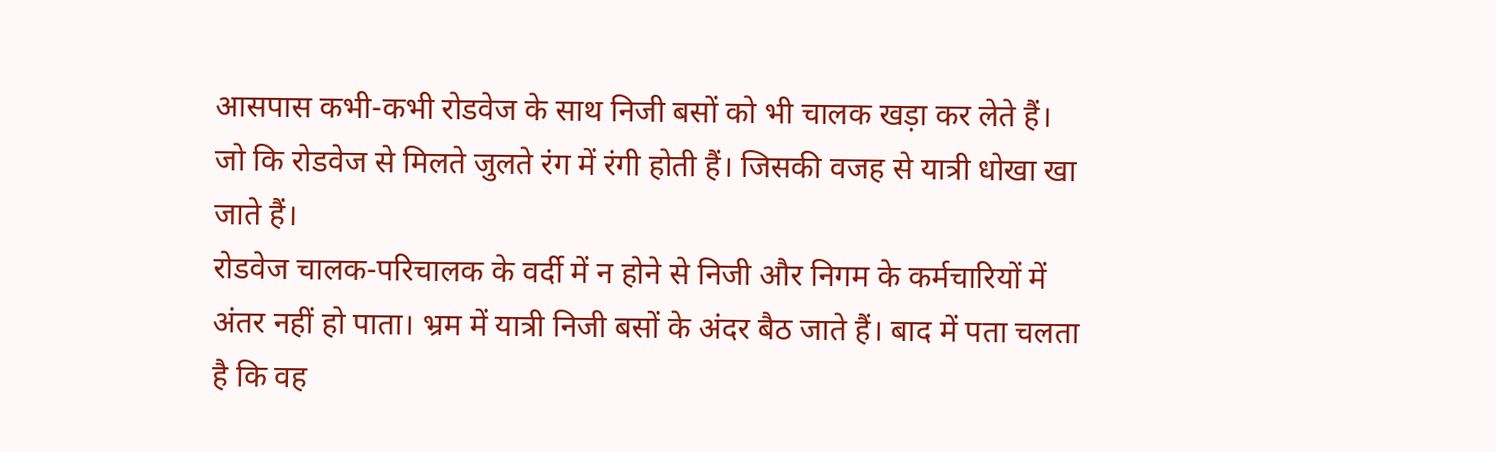आसपास कभी-कभी रोडवेज के साथ निजी बसों को भी चालक खड़ा कर लेते हैं। जो कि रोडवेज से मिलते जुलते रंग में रंगी होती हैं। जिसकी वजह से यात्री धोखा खा जाते हैं।
रोडवेज चालक-परिचालक के वर्दी में न होने से निजी और निगम के कर्मचारियों में अंतर नहीं हो पाता। भ्रम में यात्री निजी बसों के अंदर बैठ जाते हैं। बाद में पता चलता है कि वह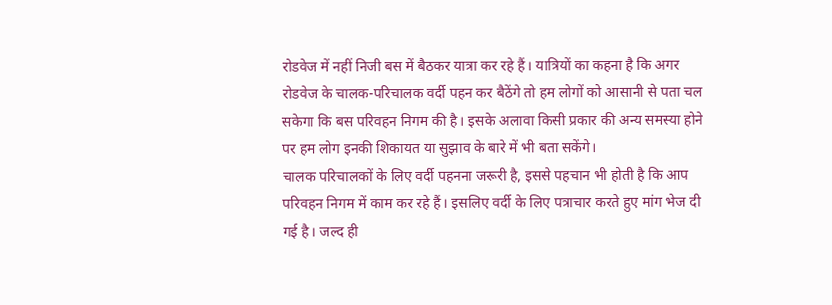रोडवेज में नहीं निजी बस में बैठकर यात्रा कर रहे हैं। यात्रियों का कहना है कि अगर रोडवेज के चालक-परिचालक वर्दी पहन कर बैठेंगे तो हम लोगों को आसानी से पता चल सकेगा कि बस परिवहन निगम की है। इसके अलावा किसी प्रकार की अन्य समस्या होने पर हम लोग इनकी शिकायत या सुझाव के बारे में भी बता सकेंगे।
चालक परिचालकों के लिए वर्दी पहनना जरूरी है, इससे पहचान भी होती है कि आप परिवहन निगम में काम कर रहे हैं। इसलिए वर्दी के लिए पत्राचार करते हुए मांग भेज दी गई है। जल्द ही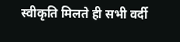स्वीकृति मिलते ही सभी वर्दी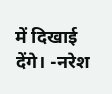में दिखाई देंगे। -नरेश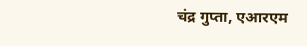चंद्र गुप्ता, एआरएम